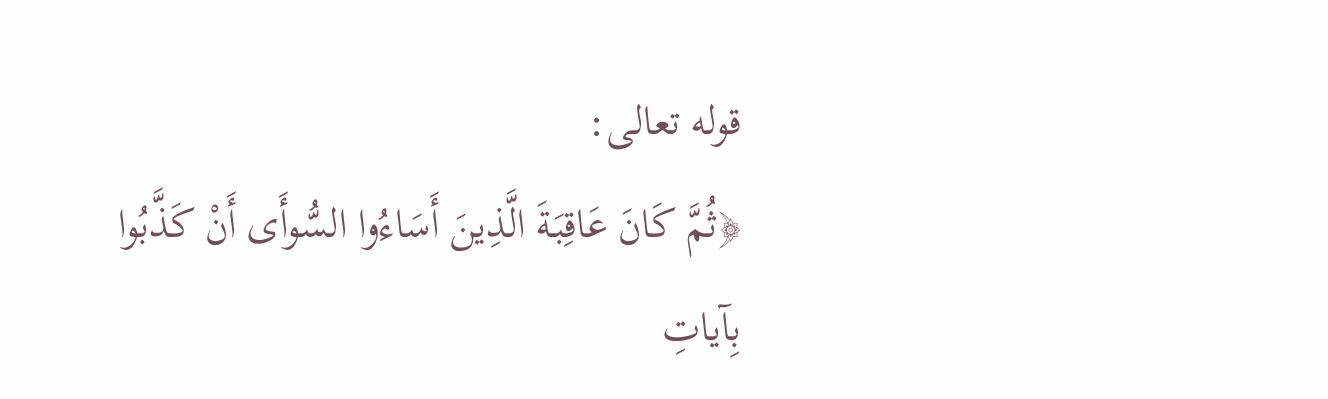قوله تعالى:
﴿ثُمَّ كَانَ عَاقِبَةَ الَّذِينَ أَسَاءُوا السُّوأَى أَنْ كَذَّبُوا بِآياتِ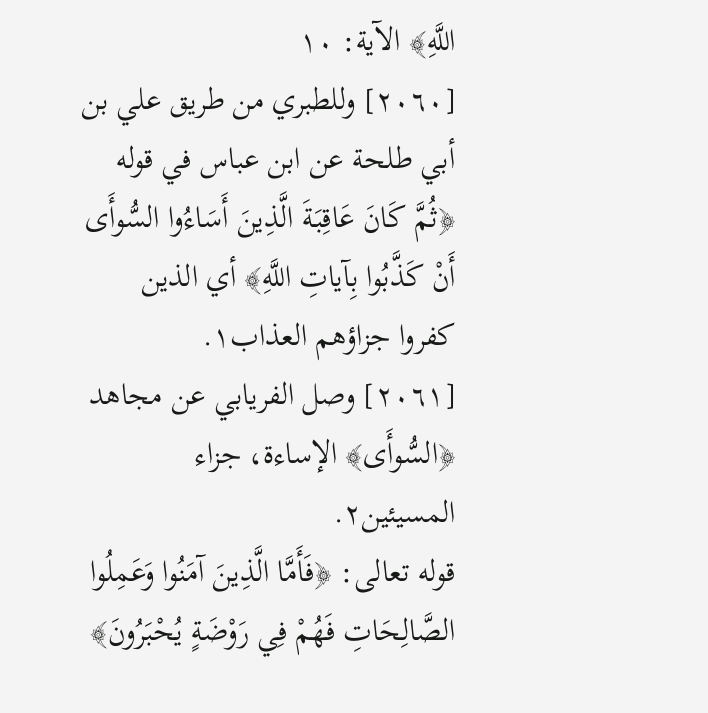اللَّهِ﴾ الآية: ١٠
[٢٠٦٠] وللطبري من طريق علي بن أبي طلحة عن ابن عباس في قوله ﴿ثُمَّ كَانَ عَاقِبَةَ الَّذِينَ أَسَاءُوا السُّوأَى أَنْ كَذَّبُوا بِآياتِ اللَّهِ﴾ أي الذين كفروا جزاؤهم العذاب١.
[٢٠٦١] وصل الفريابي عن مجاهد ﴿السُّوأَى﴾ الإساءة، جزاء المسيئين٢.
قوله تعالى: ﴿فَأَمَّا الَّذِينَ آمَنُوا وَعَمِلُوا الصَّالِحَاتِ فَهُمْ فِي رَوْضَةٍ يُحْبَرُونَ﴾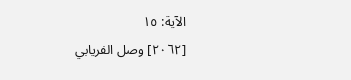الآية: ١٥
[٢٠٦٢] وصل الفريابي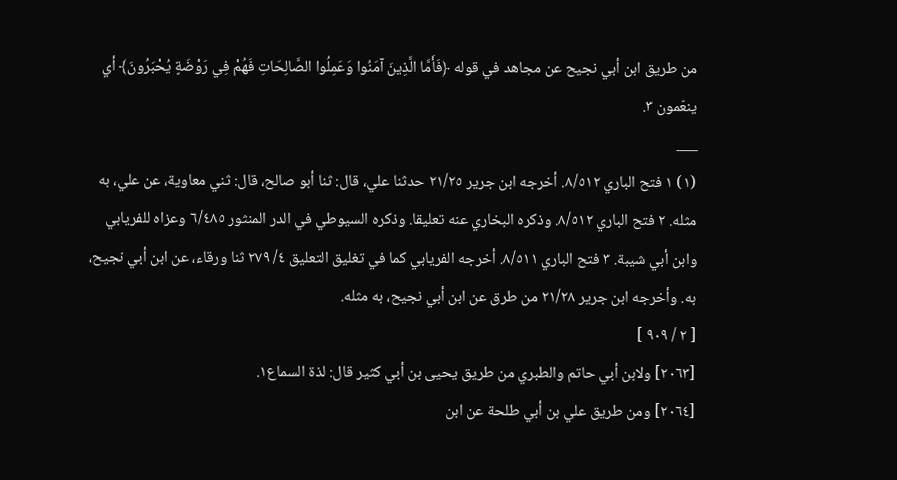من طريق ابن أبي نجيح عن مجاهد في قوله ﴿فَأَمَّا الَّذِينَ آمَنُوا وَعَمِلُوا الصَّالِحَاتِ فَهُمْ فِي رَوْضَةٍ يُحْبَرُونَ﴾ أي ينعّمون ٣.
___
(١) ١ فتح الباري ٨/٥١٢. أخرجه ابن جرير ٢١/٢٥ حدثنا علي، قال: ثنا أبو صالح، قال: ثني معاوية، عن علي، به مثله. ٢ فتح الباري ٨/٥١٢. وذكره البخاري عنه تعليقا. وذكره السيوطي في الدر المنثور ٦/٤٨٥ وعزاه للفريابي وابن أبي شيبة. ٣ فتح الباري ٨/٥١١. أخرجه الفريابي كما في تغليق التعليق ٤/ ٢٧٩ ثنا ورقاء، عن ابن أبي نجيح، به. وأخرجه ابن جرير ٢١/٢٨ من طرق عن ابن أبي نجيح، به مثله.
[ ٢ / ٩٠٩ ]
[٢٠٦٣] ولابن أبي حاتم والطبري من طريق يحيى بن أبي كثير قال: لذة السماع١.
[٢٠٦٤] ومن طريق علي بن أبي طلحة عن ابن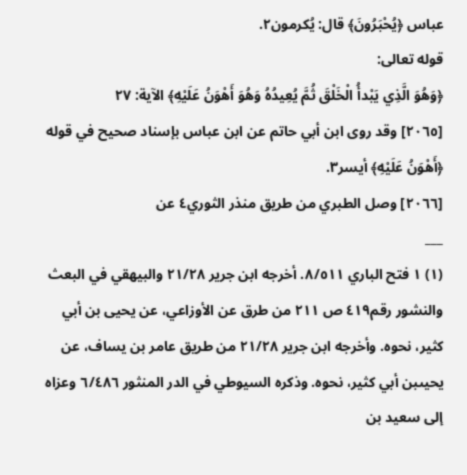عباس ﴿يُحْبَرُونَ﴾ قال: يُكرمون٢.
قوله تعالى:
﴿وَهُوَ الَّذِي يَبْدأُ الْخَلْقَ ثُمَّ يُعِيدُهُ وَهُوَ أَهْوَنُ عَلَيْهِ﴾ الآية: ٢٧
[٢٠٦٥] وقد روى ابن أبي حاتم عن ابن عباس بإسناد صحيح في قوله ﴿أَهْوَنُ عَلَيْهِ﴾ أيسر٣.
[٢٠٦٦] وصل الطبري من طريق منذر الثوري٤ عن
___
(١) ١ فتح الباري ٨/٥١١. أخرجه ابن جرير ٢١/٢٨ والبيهقي في البعث والنشور رقم٤١٩ ص ٢١١ من طرق عن الأوزاعي، عن يحيى بن أبي كثير، نحوه. وأخرجه ابن جرير ٢١/٢٨ من طريق عامر بن يساف، عن يحيىبن أبي كثير، نحوه. وذكره السيوطي في الدر المنثور ٦/٤٨٦ وعزاه إلى سعيد بن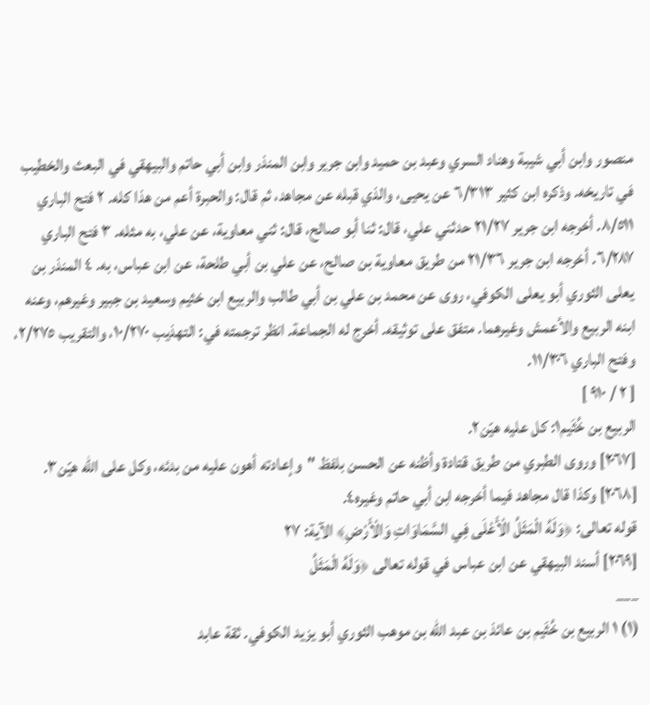منصور وابن أبي شيبة وهناد السري وعبد بن حميد وابن جرير وابن المنذر وابن أبي حاتم والبيهقي في البعث والخطيب في تاريخه. وذكره ابن كثير ٦/٣١٣ عن يحيى، والذي قبله عن مجاهد، ثم قال: والحبرة أعم من هذا كله. ٢ فتح الباري ٨/٥١١. أخرجه ابن جرير ٢١/٢٧ حدثني علي، قال: ثنا أبو صالح، قال: ثني معاوية، عن علي، به مثله. ٣ فتح الباري ٦/٢٨٧. أخرجه ابن جرير ٢١/٣٦ من طريق معاوية بن صالح، عن علي بن أبي طلحة، عن ابن عباس، به. ٤ المنذر بن يعلى الثوري أبو يعلى الكوفي، روى عن محمد بن علي بن أبي طالب والربيع ابن خثيم وسعيد بن جبير وغيرهم، وعنه ابنه الربيع والأعمش وغيرهما. متفق على توثيقه. أخرج له الجماعة. انظر ترجمته في: التهذيب ١٠/٢٧٠، والتقريب ٢/٢٧٥، وفتح الباري ١١/٣٠٦.
[ ٢ / ٩١٠ ]
الربيع بن خُثَيم١: كل عليه هيّن٢.
[٢٠٦٧] وروى الطبري من طريق قتادة وأظنه عن الحسن بلفظ "وإعادته أهون عليه من بدئه، وكل على الله هيّن٣.
[٢٠٦٨] وكذا قال مجاهد فيما أخرجه ابن أبي حاتم وغيره٤.
قوله تعالى: ﴿وَلَهُ الْمَثَلُ الْأَعْلَى فِي السَّمَاوَاتِ وَالْأَرْضِ﴾ الآية: ٢٧
[٢٠٦٩] أسند البيهقي عن ابن عباس في قوله تعالى ﴿وَلَهُ الْمَثَلُ
___
(١) ١ الربيع بن خُثَيم بن عائذ بن عبد الله بن موهب الثوري أبو يزيد الكوفي. ثقة عابد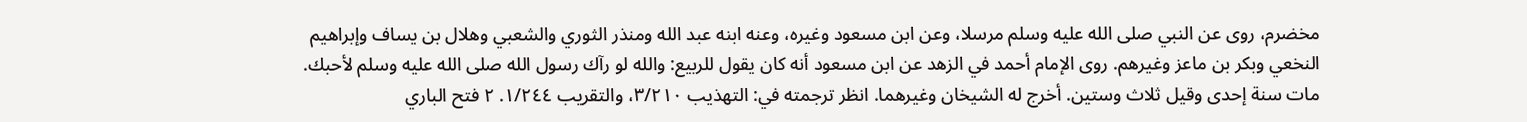مخضرم، روى عن النبي صلى الله عليه وسلم مرسلا، وعن ابن مسعود وغيره، وعنه ابنه عبد الله ومنذر الثوري والشعبي وهلال بن يساف وإبراهيم النخعي وبكر بن ماعز وغيرهم. روى الإمام أحمد في الزهد عن ابن مسعود أنه كان يقول للربيع: والله لو رآك رسول الله صلى الله عليه وسلم لأحبك. مات سنة إحدى وقيل ثلاث وستين. أخرج له الشيخان وغيرهما. انظر ترجمته في: التهذيب ٣/٢١٠، والتقريب ١/٢٤٤. ٢ فتح الباري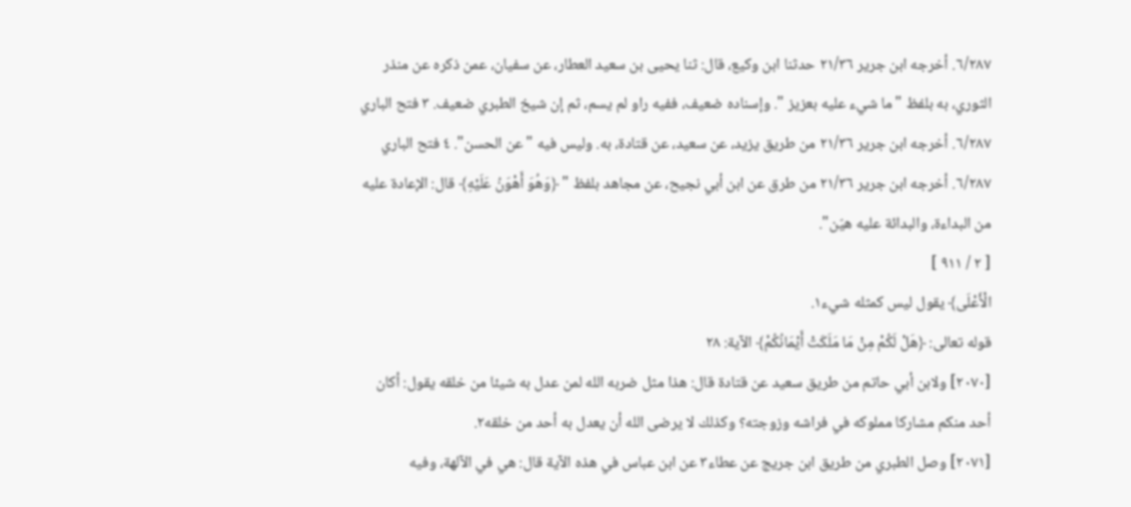٦/٢٨٧. أخرجه ابن جرير ٢١/٣٦ حدثنا ابن وكيع، قال: ثنا يحيى بن سعيد العطار، عن سفيان، عمن ذكره عن منذر الثوري، به بلفظ "ما شيء عليه بعزيز ". وإسناده ضعيف، ففيه راو لم يسم، ثم إن شيخ الطبري ضعيف. ٣ فتح الباري ٦/٢٨٧. أخرجه ابن جرير ٢١/٣٦ من طريق يزيد، عن سعيد، عن قتادة، به. وليس فيه "عن الحسن". ٤ فتح الباري ٦/٢٨٧. أخرجه ابن جرير ٢١/٣٦ من طرق عن ابن أبي نجيح، عن مجاهد بلفظ " ﴿وَهُوَ أَهْوَنُ عَلَيْهِ﴾ قال: الإعادة عليه من البداءة، والبدائة عليه هيّن".
[ ٢ / ٩١١ ]
الْأَعْلَى﴾ يقول ليس كمثله شيء١.
قوله تعالى: ﴿هَلْ لَكُمْ مِنْ مَا مَلَكَتْ أَيْمَانُكُمْ﴾ الآية: ٢٨
[٢٠٧٠] ولابن أبي حاتم من طريق سعيد عن قتادة قال: هذا مثل ضربه الله لمن عدل به شيئا من خلقه يقول: أكان أحد منكم مشاركا مملوكه في فراشه وزوجته؟ وكذلك لا يرضى الله أن يعدل به أحد من خلقه٢.
[٢٠٧١] وصل الطبري من طريق ابن جريج عن عطاء٣ عن ابن عباس في هذه الآية قال: هي في الآلهة، وفيه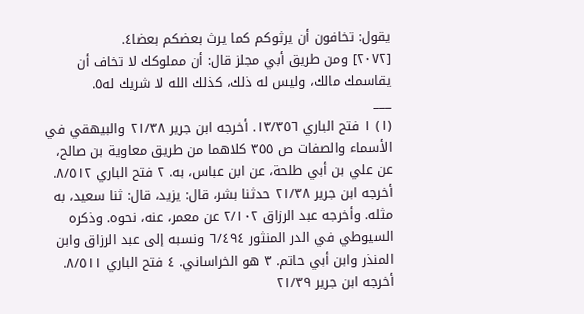يقول: تخافون أن يرثوكم كما يرث بعضكم بعضا٤.
[٢٠٧٢] ومن طريق أبي مجلز قال: أن مملوكك لا تخاف أن يقاسمك مالك، وليس له ذلك، كذلك الله لا شريك له٥.
___
(١) ١ فتح الباري ١٣/٣٥٦. أخرجه ابن جرير ٢١/٣٨ والبيهقي في الأسماء والصفات ص ٣٥٥ كلاهما من طريق معاوية بن صالح، عن علي بن أبي طلحة، عن ابن عباس، به. ٢ فتح الباري ٨/٥١٢. أخرجه ابن جرير ٢١/٣٨ حدثنا بشر، قال: يزيد، قال: ثنا سعيد، به مثله. وأخرجه عبد الرزاق ٢/١٠٢ عن معمر، عنه، نحوه. وذكره السيوطي في الدر المنثور ٦/٤٩٤ ونسبه إلى عبد الرزاق وابن المنذر وابن أبي حاتم. ٣ هو الخراساني. ٤ فتح الباري ٨/٥١١. أخرجه ابن جرير ٢١/٣٩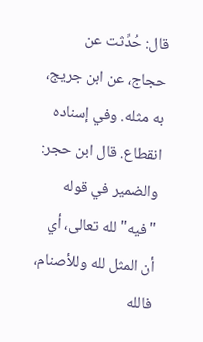قال: حُدِّثت عن حجاج، عن ابن جريج، به مثله. وفي إسناده انقطاع. قال ابن حجر: والضمير في قوله "فيه" لله تعالى، أي أن المثل لله وللأصنام، فالله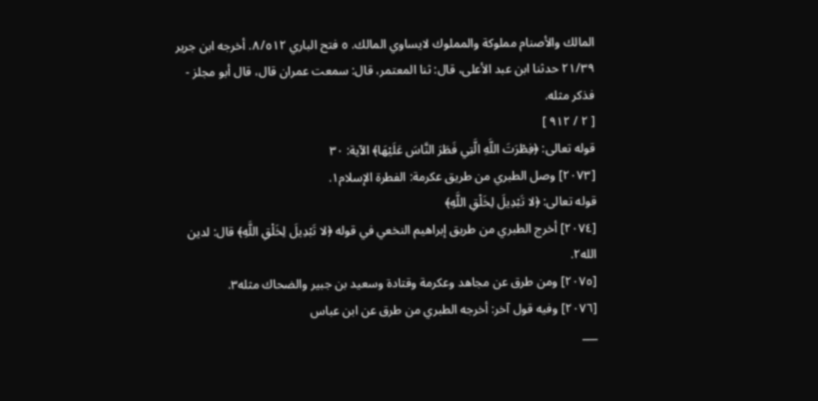المالك والأصنام مملوكة والمملوك لايساوي المالك. ٥ فتح الباري ٨/٥١٢. أخرجه ابن جرير ٢١/٣٩ حدثنا ابن عبد الأعلى، قال: ثنا المعتمر، قال: سمعت عمران قال، قال أبو مجلز - فذكر مثله.
[ ٢ / ٩١٢ ]
قوله تعالى: ﴿فِطْرَتَ اللَّهِ الَّتِي فَطَرَ النَّاسَ عَلَيْهَا﴾ الآية: ٣٠
[٢٠٧٣] وصل الطبري من طريق عكرمة: الفطرة الإسلام١.
قوله تعالى: ﴿لا تَبْدِيلَ لِخَلْقِ اللَّهِ﴾
[٢٠٧٤] أخرج الطبري من طريق إبراهيم النخعي في قوله ﴿لا تَبْدِيلَ لِخَلْقِ اللَّهِ﴾ قال: لدين الله٢.
[٢٠٧٥] ومن طرق عن مجاهد وعكرمة وقتادة وسعيد بن جبير والضحاك مثله٣.
[٢٠٧٦] وفيه قول آخر: أخرجه الطبري من طرق عن ابن عباس
___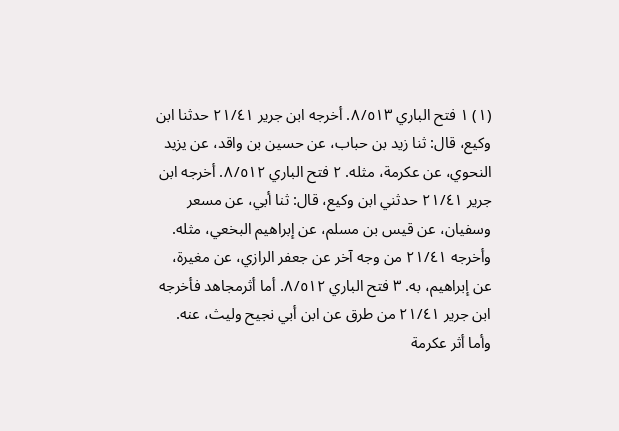(١) ١ فتح الباري ٨/٥١٣. أخرجه ابن جرير ٢١/٤١ حدثنا ابن وكيع، قال: ثنا زيد بن حباب، عن حسين بن واقد، عن يزيد النحوي، عن عكرمة، مثله. ٢ فتح الباري ٨/٥١٢. أخرجه ابن جرير ٢١/٤١ حدثني ابن وكيع، قال: ثنا أبي، عن مسعر وسفيان، عن قيس بن مسلم، عن إبراهيم البخعي، مثله. وأخرجه ٢١/٤١ من وجه آخر عن جعفر الرازي، عن مغيرة، عن إبراهيم، به. ٣ فتح الباري ٨/٥١٢. أما أثرمجاهد فأخرجه ابن جرير ٢١/٤١ من طرق عن ابن أبي نجيح وليث، عنه. وأما أثر عكرمة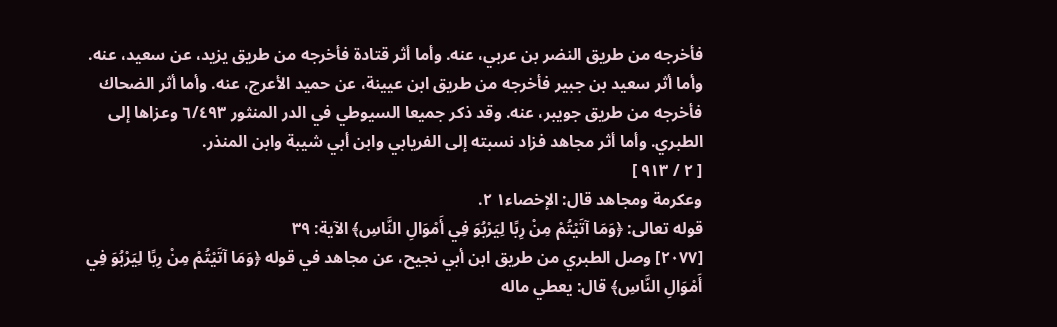فأخرجه من طريق النضر بن عربي، عنه. وأما أثر قتادة فأخرجه من طريق يزيد، عن سعيد، عنه. وأما أثر سعيد بن جبير فأخرجه من طريق ابن عيينة، عن حميد الأعرج، عنه. وأما أثر الضحاك فأخرجه من طريق جويبر، عنه. وقد ذكر جميعا السيوطي في الدر المنثور ٦/٤٩٣ وعزاها إلى الطبري. وأما أثر مجاهد فزاد نسبته إلى الفريابي وابن أبي شيبة وابن المنذر.
[ ٢ / ٩١٣ ]
وعكرمة ومجاهد قال: الإخصاء١ ٢.
قوله تعالى: ﴿وَمَا آتَيْتُمْ مِنْ رِبًا لِيَرْبُوَ فِي أَمْوَالِ النَّاسِ﴾ الآية: ٣٩
[٢٠٧٧] وصل الطبري من طريق ابن أبي نجيح، عن مجاهد في قوله ﴿وَمَا آتَيْتُمْ مِنْ رِبًا لِيَرْبُوَ فِي أَمْوَالِ النَّاسِ﴾ قال: يعطي ماله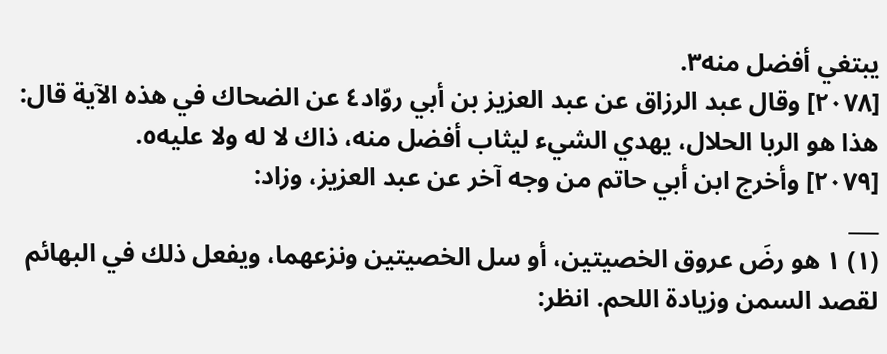يبتغي أفضل منه٣.
[٢٠٧٨] وقال عبد الرزاق عن عبد العزيز بن أبي روّاد٤ عن الضحاك في هذه الآية قال: هذا هو الربا الحلال، يهدي الشيء ليثاب أفضل منه، ذاك لا له ولا عليه٥.
[٢٠٧٩] وأخرج ابن أبي حاتم من وجه آخر عن عبد العزيز، وزاد:
___
(١) ١ هو رضَ عروق الخصيتين، أو سل الخصيتين ونزعهما، ويفعل ذلك في البهائم لقصد السمن وزيادة اللحم. انظر: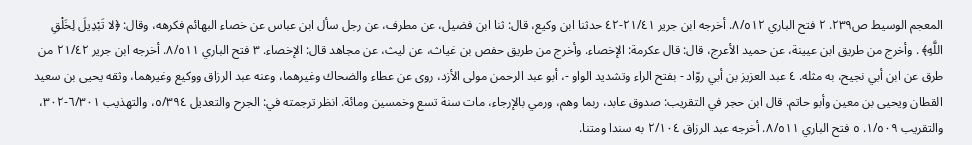المعجم الوسيط ص٢٣٩. ٢ فتح الباري ٨/٥١٢. أخرجه ابن جرير ٢١/٤١-٤٢ حدثنا ابن وكيع، قال: ثنا ابن فضيل، عن مطرف، عن رجل سأل ابن عباس عن خصاء البهائم فكرهه، وقال: ﴿لا تَبْدِيلَ لِخَلْقِ اللَّهِ﴾ . وأخرج من طريق ابن عيينة، عن حميد الأعرج، قال: قال عكرمة: الإخصاء. وأخرج من طريق حفص بن غياث، عن ليث، عن مجاهد قال: الإخصاء. ٣ فتح الباري ٨/٥١١. أخرجه ابن جرير ٢١/٤٢ من طرق عن ابن أبي نجيح، به مثله. ٤ عبد العزيز بن أبي روّاد - بفتح الراء وتشديد الواو -، أبو عبد الرحمن مولى الأزد، روى عن عطاء والضحاك وغيرهما، وعنه عبد الرزاق ووكيع وغيرهما، وثقه يحيى بن سعيد القطان ويحيى بن معين وأبو حاتم. قال ابن حجر في التقريب: صدوق عابد، ربما وهم، ورمي بالإرجاء، مات سنة تسع وخمسين ومائة. انظر ترجمته في: الجرح والتعديل ٥/٣٩٤، والتهذيب ٦/٣٠١-٣٠٢، والتقريب ١/٥٠٩. ٥ فتح الباري ٨/٥١١. أخرجه عبد الرزاق ٢/١٠٤ به سندا ومتنا.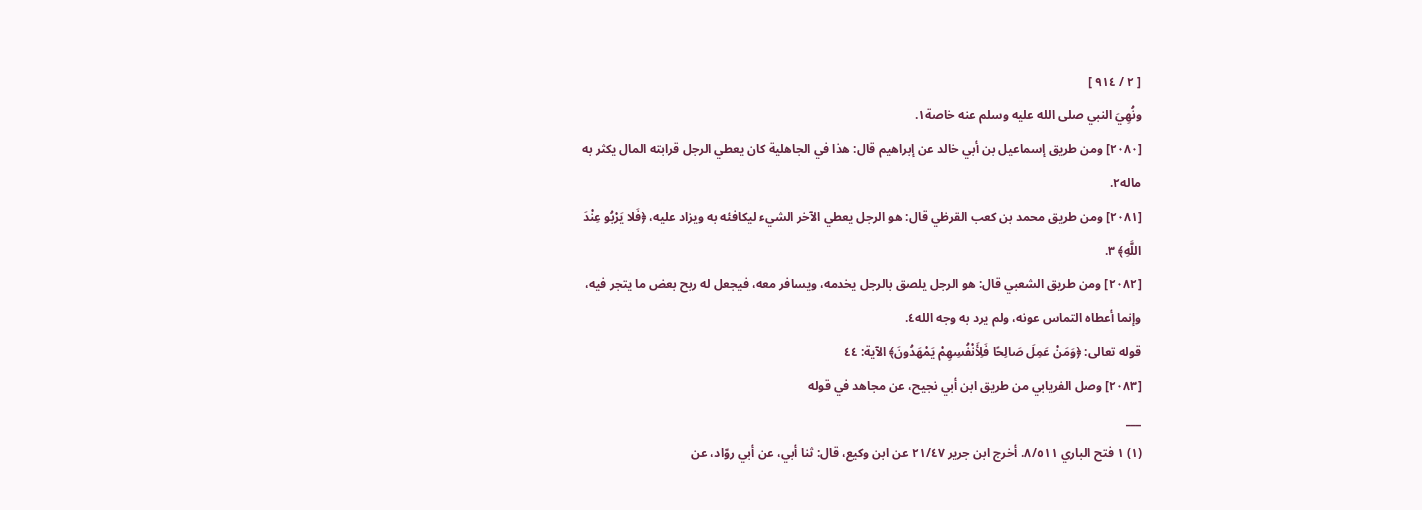[ ٢ / ٩١٤ ]
ونُهِيَ النبي صلى الله عليه وسلم عنه خاصة١.
[٢٠٨٠] ومن طريق إسماعيل بن أبي خالد عن إبراهيم قال: هذا في الجاهلية كان يعطي الرجل قرابته المال يكثر به ماله٢.
[٢٠٨١] ومن طريق محمد بن كعب القرظي قال: هو الرجل يعطي الآخر الشيء ليكافئه به ويزاد عليه، ﴿فَلا يَرْبُو عِنْدَ اللَّهِ﴾ ٣.
[٢٠٨٢] ومن طريق الشعبي قال: هو الرجل يلصق بالرجل يخدمه، ويسافر معه، فيجعل له ربح بعض ما يتجر فيه، وإنما أعطاه التماس عونه، ولم يرد به وجه الله٤.
قوله تعالى: ﴿وَمَنْ عَمِلَ صَالِحًا فَلِأَنْفُسِهِمْ يَمْهَدُونَ﴾ الآية: ٤٤
[٢٠٨٣] وصل الفريابي من طريق ابن أبي نجيح، عن مجاهد في قوله
___
(١) ١ فتح الباري ٨/٥١١. أخرج ابن جرير ٢١/٤٧ عن ابن وكيع، قال: ثنا أبي، عن أبي روّاد، عن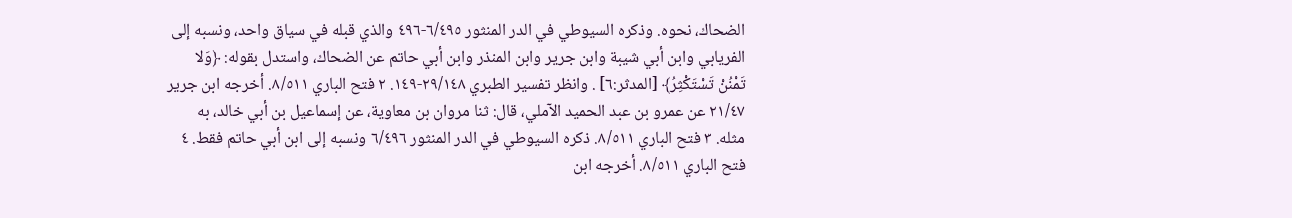الضحاك، نحوه. وذكره السيوطي في الدر المنثور ٦/٤٩٥-٤٩٦ والذي قبله في سياق واحد، ونسبه إلى الفريابي وابن أبي شيبة وابن جرير وابن المنذر وابن أبي حاتم عن الضحاك، واستدل بقوله: ﴿وَلا تَمْنُنْ تَسْتَكْثِرُ﴾ [المدثر:٦] . وانظر تفسير الطبري ٢٩/١٤٨-١٤٩. ٢ فتح الباري ٨/٥١١. أخرجه ابن جرير ٢١/٤٧ عن عمرو بن عبد الحميد الآملي، قال: ثنا مروان بن معاوية، عن إسماعيل بن أبي خالد، به مثله. ٣ فتح الباري ٨/٥١١. ذكره السيوطي في الدر المنثور ٦/٤٩٦ ونسبه إلى ابن أبي حاتم فقط. ٤ فتح الباري ٨/٥١١. أخرجه ابن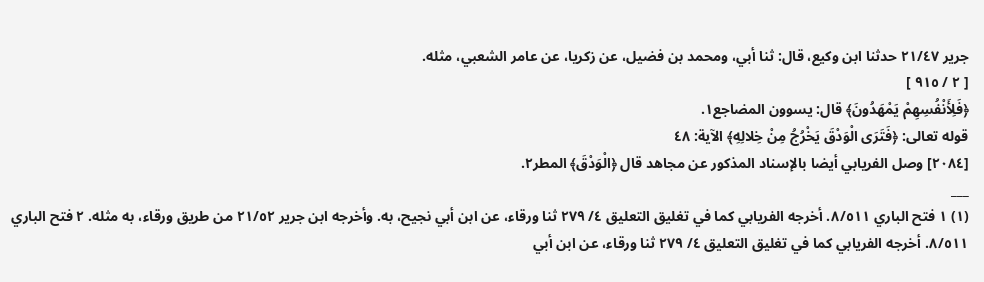جرير ٢١/٤٧ حدثنا ابن وكيع، قال: ثنا أبي، ومحمد بن فضيل، عن زكريا، عن عامر الشعبي، مثله.
[ ٢ / ٩١٥ ]
﴿فَلِأَنْفُسِهِمْ يَمْهَدُونَ﴾ قال: يسوون المضاجع١.
قوله تعالى: ﴿فَتَرَى الْوَدْقَ يَخْرُجُ مِنْ خِلالِهِ﴾ الآية: ٤٨
[٢٠٨٤] وصل الفريابي أيضا بالإسناد المذكور عن مجاهد قال ﴿الْوَدْقَ﴾ المطر٢.
___
(١) ١ فتح الباري ٨/٥١١. أخرجه الفريابي كما في تغليق التعليق ٤/ ٢٧٩ ثنا ورقاء، عن ابن أبي نجيح، به. وأخرجه ابن جرير ٢١/٥٢ من طريق ورقاء، به مثله. ٢ فتح الباري ٨/٥١١. أخرجه الفريابي كما في تغليق التعليق ٤/ ٢٧٩ ثنا ورقاء، عن ابن أبي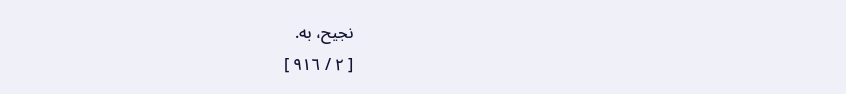نجيح، به.
[ ٢ / ٩١٦ ]